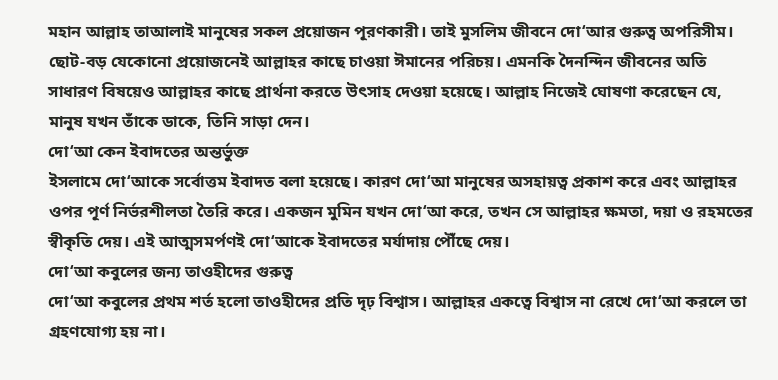মহান আল্লাহ তাআলাই মানুষের সকল প্রয়োজন পূরণকারী। তাই মুসলিম জীবনে দো‘আর গুরুত্ব অপরিসীম। ছোট-বড় যেকোনো প্রয়োজনেই আল্লাহর কাছে চাওয়া ঈমানের পরিচয়। এমনকি দৈনন্দিন জীবনের অতি সাধারণ বিষয়েও আল্লাহর কাছে প্রার্থনা করতে উৎসাহ দেওয়া হয়েছে। আল্লাহ নিজেই ঘোষণা করেছেন যে, মানুষ যখন তাঁকে ডাকে, তিনি সাড়া দেন।
দো‘আ কেন ইবাদতের অন্তর্ভুক্ত
ইসলামে দো‘আকে সর্বোত্তম ইবাদত বলা হয়েছে। কারণ দো‘আ মানুষের অসহায়ত্ব প্রকাশ করে এবং আল্লাহর ওপর পূর্ণ নির্ভরশীলতা তৈরি করে। একজন মুমিন যখন দো‘আ করে, তখন সে আল্লাহর ক্ষমতা, দয়া ও রহমতের স্বীকৃতি দেয়। এই আত্মসমর্পণই দো‘আকে ইবাদতের মর্যাদায় পৌঁছে দেয়।
দো‘আ কবুলের জন্য তাওহীদের গুরুত্ব
দো‘আ কবুলের প্রথম শর্ত হলো তাওহীদের প্রতি দৃঢ় বিশ্বাস। আল্লাহর একত্বে বিশ্বাস না রেখে দো‘আ করলে তা গ্রহণযোগ্য হয় না।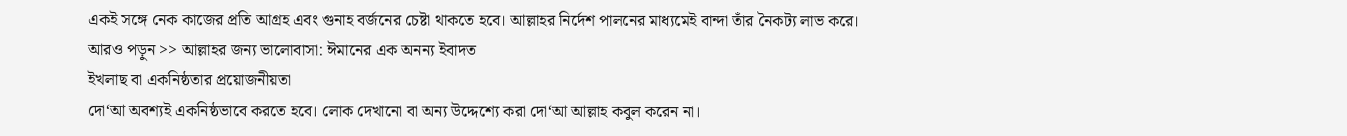একই সঙ্গে নেক কাজের প্রতি আগ্রহ এবং গুনাহ বর্জনের চেষ্টা থাকতে হবে। আল্লাহর নির্দেশ পালনের মাধ্যমেই বান্দা তাঁর নৈকট্য লাভ করে।
আরও পড়ুন >> আল্লাহর জন্য ভালোবাসা: ঈমানের এক অনন্য ইবাদত
ইখলাছ বা একনিষ্ঠতার প্রয়োজনীয়তা
দো‘আ অবশ্যই একনিষ্ঠভাবে করতে হবে। লোক দেখানো বা অন্য উদ্দেশ্যে করা দো‘আ আল্লাহ কবুল করেন না।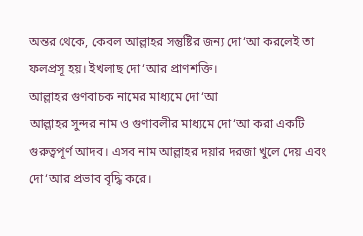অন্তর থেকে, কেবল আল্লাহর সন্তুষ্টির জন্য দো‘আ করলেই তা ফলপ্রসূ হয়। ইখলাছ দো‘আর প্রাণশক্তি।
আল্লাহর গুণবাচক নামের মাধ্যমে দো‘আ
আল্লাহর সুন্দর নাম ও গুণাবলীর মাধ্যমে দো‘আ করা একটি গুরুত্বপূর্ণ আদব। এসব নাম আল্লাহর দয়ার দরজা খুলে দেয় এবং দো‘আর প্রভাব বৃদ্ধি করে।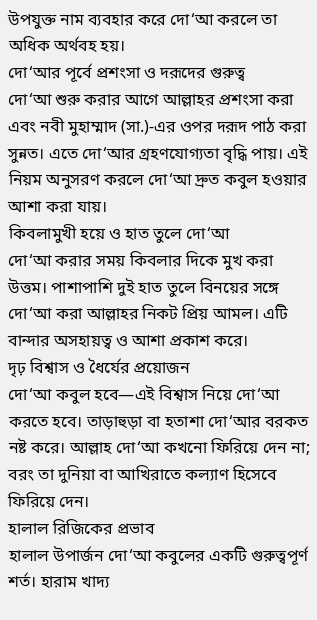উপযুক্ত নাম ব্যবহার করে দো‘আ করলে তা অধিক অর্থবহ হয়।
দো‘আর পূর্বে প্রশংসা ও দরূদের গুরুত্ব
দো‘আ শুরু করার আগে আল্লাহর প্রশংসা করা এবং নবী মুহাম্মাদ (সা.)-এর ওপর দরূদ পাঠ করা সুন্নত। এতে দো‘আর গ্রহণযোগ্যতা বৃদ্ধি পায়। এই নিয়ম অনুসরণ করলে দো‘আ দ্রুত কবুল হওয়ার আশা করা যায়।
কিবলামুখী হয়ে ও হাত তুলে দো‘আ
দো‘আ করার সময় কিবলার দিকে মুখ করা উত্তম। পাশাপাশি দুই হাত তুলে বিনয়ের সঙ্গে দো‘আ করা আল্লাহর নিকট প্রিয় আমল। এটি বান্দার অসহায়ত্ব ও আশা প্রকাশ করে।
দৃঢ় বিশ্বাস ও ধৈর্যের প্রয়োজন
দো‘আ কবুল হবে—এই বিশ্বাস নিয়ে দো‘আ করতে হবে। তাড়াহুড়া বা হতাশা দো‘আর বরকত নষ্ট করে। আল্লাহ দো‘আ কখনো ফিরিয়ে দেন না; বরং তা দুনিয়া বা আখিরাতে কল্যাণ হিসেবে ফিরিয়ে দেন।
হালাল রিজিকের প্রভাব
হালাল উপার্জন দো‘আ কবুলের একটি গুরুত্বপূর্ণ শর্ত। হারাম খাদ্য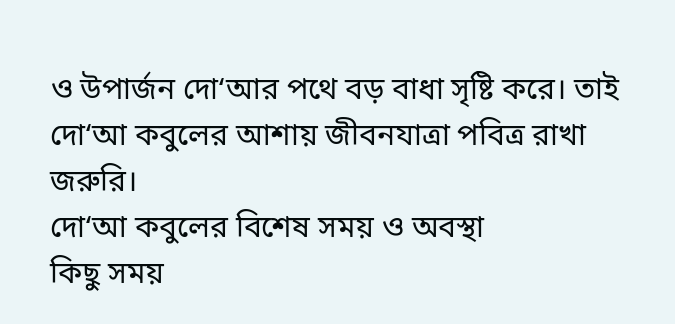ও উপার্জন দো‘আর পথে বড় বাধা সৃষ্টি করে। তাই দো‘আ কবুলের আশায় জীবনযাত্রা পবিত্র রাখা জরুরি।
দো‘আ কবুলের বিশেষ সময় ও অবস্থা
কিছু সময়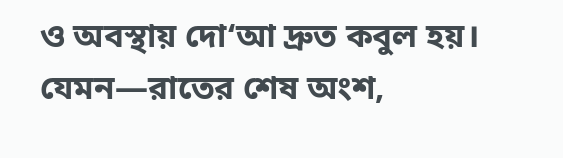ও অবস্থায় দো‘আ দ্রুত কবুল হয়। যেমন—রাতের শেষ অংশ,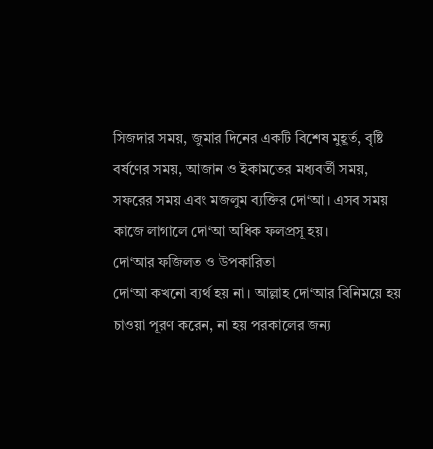সিজদার সময়, জুমার দিনের একটি বিশেষ মুহূর্ত, বৃষ্টি বর্ষণের সময়, আজান ও ইকামতের মধ্যবর্তী সময়, সফরের সময় এবং মজলুম ব্যক্তির দো‘আ। এসব সময় কাজে লাগালে দো‘আ অধিক ফলপ্রসূ হয়।
দো‘আর ফজিলত ও উপকারিতা
দো‘আ কখনো ব্যর্থ হয় না। আল্লাহ দো‘আর বিনিময়ে হয় চাওয়া পূরণ করেন, না হয় পরকালের জন্য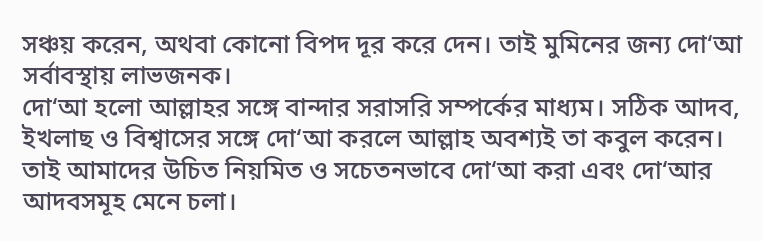সঞ্চয় করেন, অথবা কোনো বিপদ দূর করে দেন। তাই মুমিনের জন্য দো‘আ সর্বাবস্থায় লাভজনক।
দো‘আ হলো আল্লাহর সঙ্গে বান্দার সরাসরি সম্পর্কের মাধ্যম। সঠিক আদব, ইখলাছ ও বিশ্বাসের সঙ্গে দো‘আ করলে আল্লাহ অবশ্যই তা কবুল করেন। তাই আমাদের উচিত নিয়মিত ও সচেতনভাবে দো‘আ করা এবং দো‘আর আদবসমূহ মেনে চলা।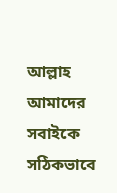আল্লাহ আমাদের সবাইকে সঠিকভাবে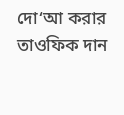দো‘আ করার তাওফিক দান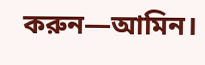করুন—আমিন।